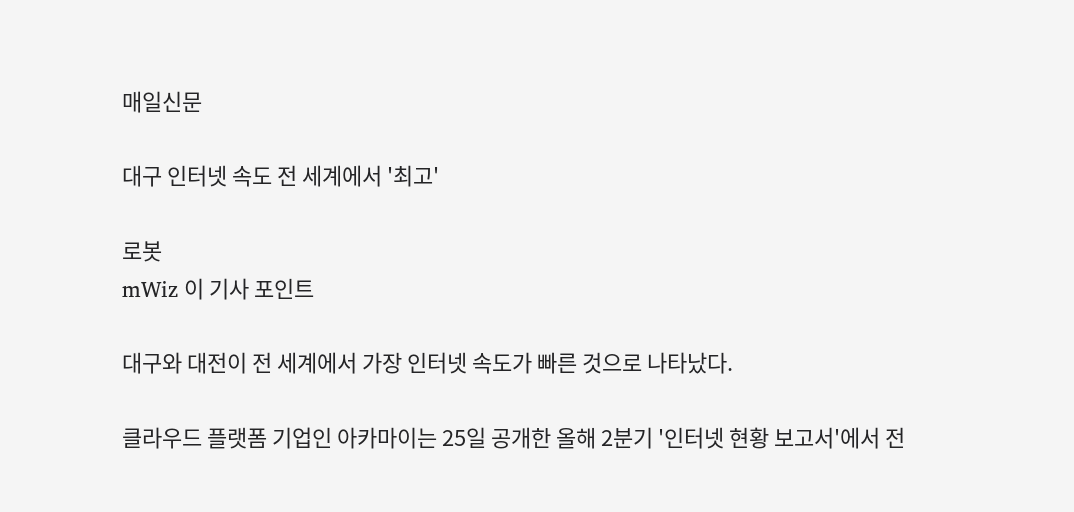매일신문

대구 인터넷 속도 전 세계에서 '최고'

로봇
mWiz 이 기사 포인트

대구와 대전이 전 세계에서 가장 인터넷 속도가 빠른 것으로 나타났다.

클라우드 플랫폼 기업인 아카마이는 25일 공개한 올해 2분기 '인터넷 현황 보고서'에서 전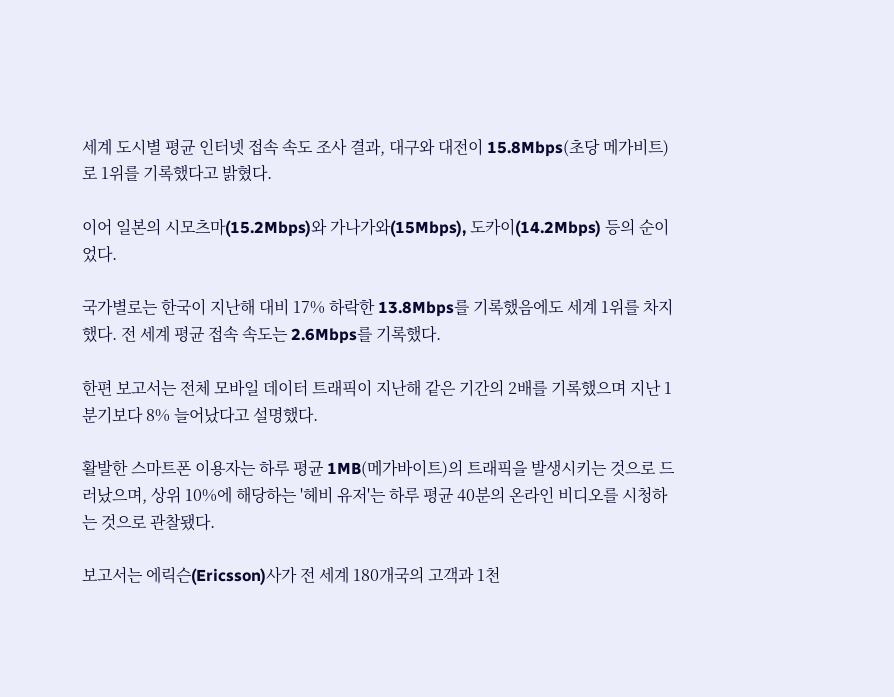세계 도시별 평균 인터넷 접속 속도 조사 결과, 대구와 대전이 15.8Mbps(초당 메가비트)로 1위를 기록했다고 밝혔다.

이어 일본의 시모츠마(15.2Mbps)와 가나가와(15Mbps), 도카이(14.2Mbps) 등의 순이었다.

국가별로는 한국이 지난해 대비 17% 하락한 13.8Mbps를 기록했음에도 세계 1위를 차지했다. 전 세계 평균 접속 속도는 2.6Mbps를 기록했다.

한편 보고서는 전체 모바일 데이터 트래픽이 지난해 같은 기간의 2배를 기록했으며 지난 1분기보다 8% 늘어났다고 설명했다.

활발한 스마트폰 이용자는 하루 평균 1MB(메가바이트)의 트래픽을 발생시키는 것으로 드러났으며, 상위 10%에 해당하는 '헤비 유저'는 하루 평균 40분의 온라인 비디오를 시청하는 것으로 관찰됐다.

보고서는 에릭슨(Ericsson)사가 전 세계 180개국의 고객과 1천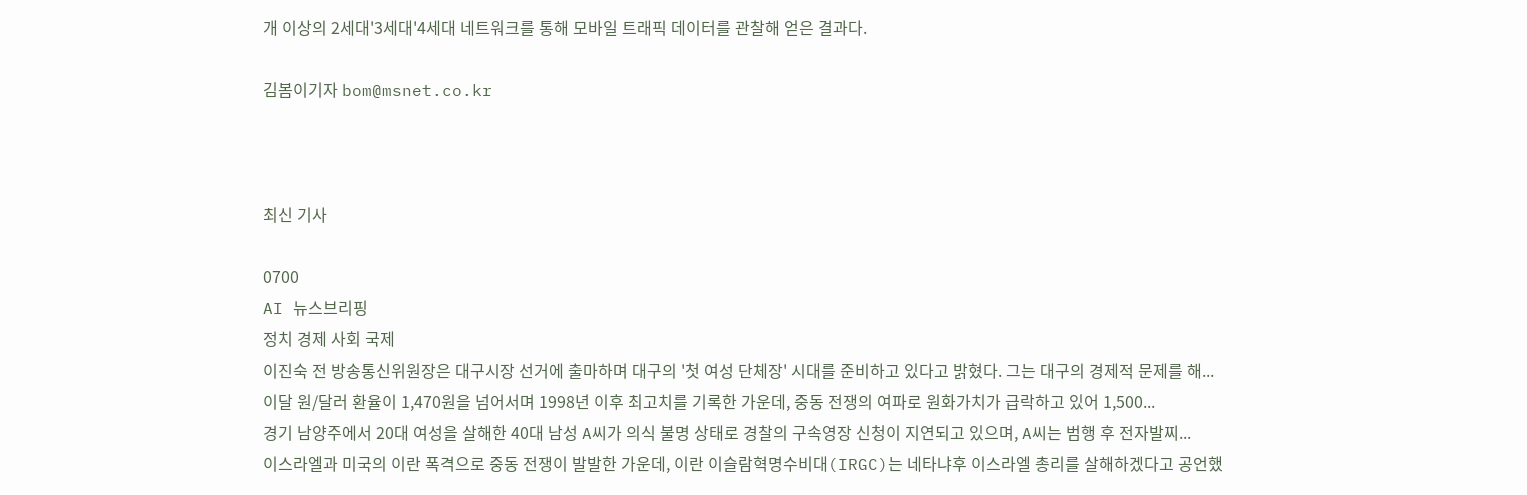개 이상의 2세대'3세대'4세대 네트워크를 통해 모바일 트래픽 데이터를 관찰해 얻은 결과다.

김봄이기자 bom@msnet.co.kr



최신 기사

0700
AI 뉴스브리핑
정치 경제 사회 국제
이진숙 전 방송통신위원장은 대구시장 선거에 출마하며 대구의 '첫 여성 단체장' 시대를 준비하고 있다고 밝혔다. 그는 대구의 경제적 문제를 해...
이달 원/달러 환율이 1,470원을 넘어서며 1998년 이후 최고치를 기록한 가운데, 중동 전쟁의 여파로 원화가치가 급락하고 있어 1,500...
경기 남양주에서 20대 여성을 살해한 40대 남성 A씨가 의식 불명 상태로 경찰의 구속영장 신청이 지연되고 있으며, A씨는 범행 후 전자발찌...
이스라엘과 미국의 이란 폭격으로 중동 전쟁이 발발한 가운데, 이란 이슬람혁명수비대(IRGC)는 네타냐후 이스라엘 총리를 살해하겠다고 공언했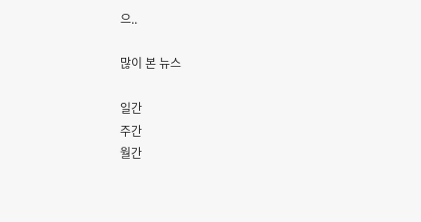으..

많이 본 뉴스

일간
주간
월간